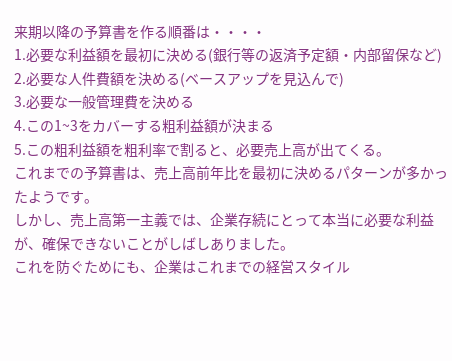来期以降の予算書を作る順番は・・・・
1.必要な利益額を最初に決める(銀行等の返済予定額・内部留保など)
2.必要な人件費額を決める(ベースアップを見込んで)
3.必要な一般管理費を決める
4.この1~3をカバーする粗利益額が決まる
5.この粗利益額を粗利率で割ると、必要売上高が出てくる。
これまでの予算書は、売上高前年比を最初に決めるパターンが多かったようです。
しかし、売上高第一主義では、企業存続にとって本当に必要な利益が、確保できないことがしばしありました。
これを防ぐためにも、企業はこれまでの経営スタイル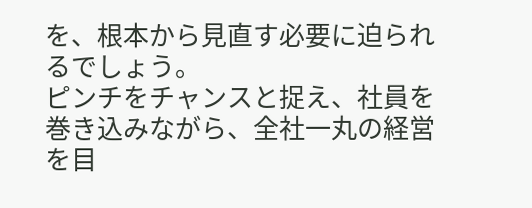を、根本から見直す必要に迫られるでしょう。
ピンチをチャンスと捉え、社員を巻き込みながら、全社一丸の経営を目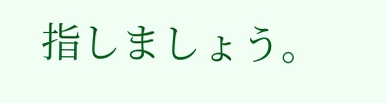指しましょう。